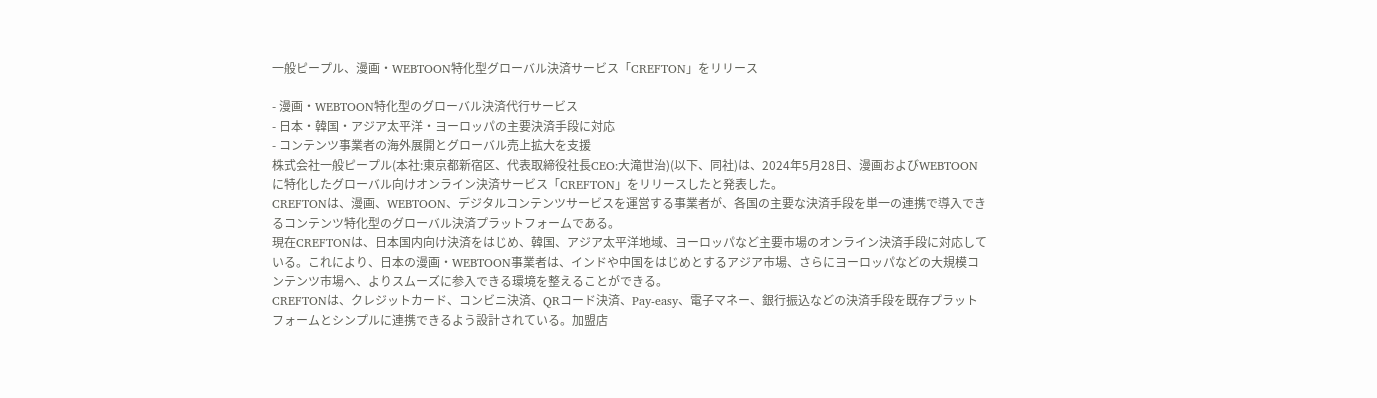一般ピープル、漫画・WEBTOON特化型グローバル決済サービス「CREFTON」をリリース

- 漫画・WEBTOON特化型のグローバル決済代行サービス
- 日本・韓国・アジア太平洋・ヨーロッパの主要決済手段に対応
- コンテンツ事業者の海外展開とグローバル売上拡大を支援
株式会社一般ピープル(本社:東京都新宿区、代表取締役社長CEO:大滝世治)(以下、同社)は、2024年5月28日、漫画およびWEBTOONに特化したグローバル向けオンライン決済サービス「CREFTON」をリリースしたと発表した。
CREFTONは、漫画、WEBTOON、デジタルコンテンツサービスを運営する事業者が、各国の主要な決済手段を単一の連携で導入できるコンテンツ特化型のグローバル決済プラットフォームである。
現在CREFTONは、日本国内向け決済をはじめ、韓国、アジア太平洋地域、ヨーロッパなど主要市場のオンライン決済手段に対応している。これにより、日本の漫画・WEBTOON事業者は、インドや中国をはじめとするアジア市場、さらにヨーロッパなどの大規模コンテンツ市場へ、よりスムーズに参入できる環境を整えることができる。
CREFTONは、クレジットカード、コンビニ決済、QRコード決済、Pay-easy、電子マネー、銀行振込などの決済手段を既存プラットフォームとシンプルに連携できるよう設計されている。加盟店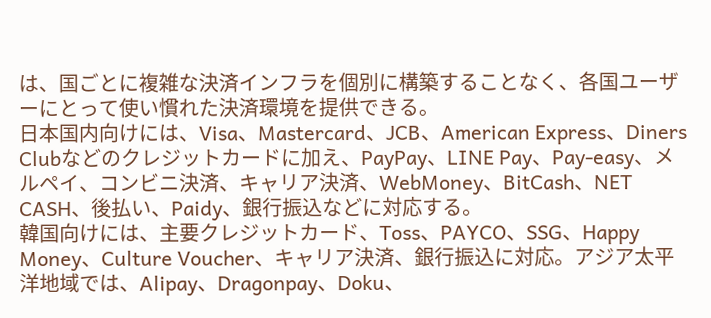は、国ごとに複雑な決済インフラを個別に構築することなく、各国ユーザーにとって使い慣れた決済環境を提供できる。
日本国内向けには、Visa、Mastercard、JCB、American Express、Diners Clubなどのクレジットカードに加え、PayPay、LINE Pay、Pay-easy、メルペイ、コンビニ決済、キャリア決済、WebMoney、BitCash、NET CASH、後払い、Paidy、銀行振込などに対応する。
韓国向けには、主要クレジットカード、Toss、PAYCO、SSG、Happy Money、Culture Voucher、キャリア決済、銀行振込に対応。アジア太平洋地域では、Alipay、Dragonpay、Doku、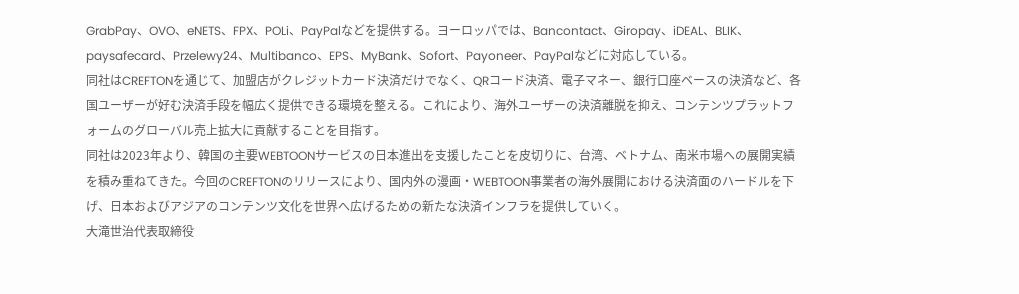GrabPay、OVO、eNETS、FPX、POLi、PayPalなどを提供する。ヨーロッパでは、Bancontact、Giropay、iDEAL、BLIK、paysafecard、Przelewy24、Multibanco、EPS、MyBank、Sofort、Payoneer、PayPalなどに対応している。
同社はCREFTONを通じて、加盟店がクレジットカード決済だけでなく、QRコード決済、電子マネー、銀行口座ベースの決済など、各国ユーザーが好む決済手段を幅広く提供できる環境を整える。これにより、海外ユーザーの決済離脱を抑え、コンテンツプラットフォームのグローバル売上拡大に貢献することを目指す。
同社は2023年より、韓国の主要WEBTOONサービスの日本進出を支援したことを皮切りに、台湾、ベトナム、南米市場への展開実績を積み重ねてきた。今回のCREFTONのリリースにより、国内外の漫画・WEBTOON事業者の海外展開における決済面のハードルを下げ、日本およびアジアのコンテンツ文化を世界へ広げるための新たな決済インフラを提供していく。
大滝世治代表取締役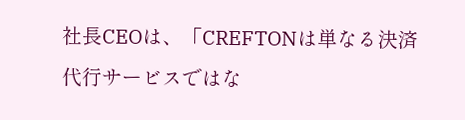社長CEOは、「CREFTONは単なる決済代行サービスではな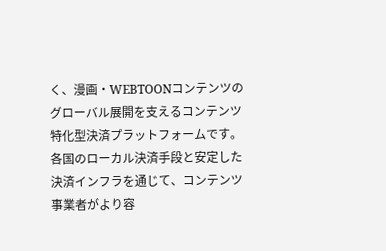く、漫画・WEBTOONコンテンツのグローバル展開を支えるコンテンツ特化型決済プラットフォームです。各国のローカル決済手段と安定した決済インフラを通じて、コンテンツ事業者がより容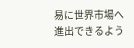易に世界市場へ進出できるよう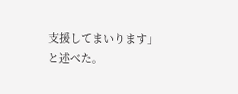支援してまいります」と述べた。